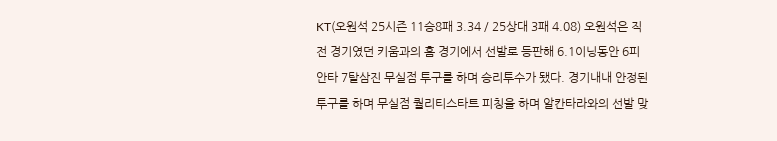KT(오원석 25시즌 11승8패 3.34 / 25상대 3패 4.08) 오원석은 직전 경기였던 키움과의 홈 경기에서 선발로 등판해 6.1이닝동안 6피안타 7탈삼진 무실점 투구를 하며 승리투수가 됐다. 경기내내 안정된 투구를 하며 무실점 퀄리티스타트 피칭을 하며 알칸타라와의 선발 맞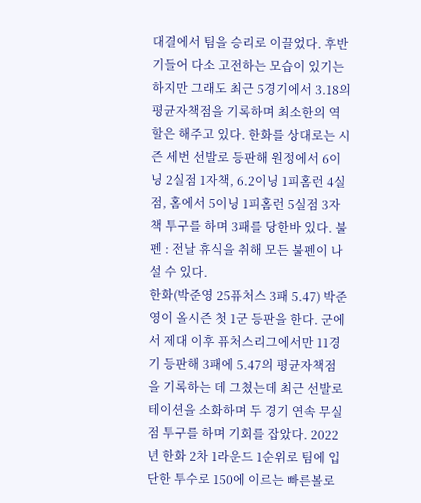대결에서 팀을 승리로 이끌었다. 후반기들어 다소 고전하는 모습이 있기는 하지만 그래도 최근 5경기에서 3.18의 평균자책점을 기록하며 최소한의 역할은 해주고 있다. 한화를 상대로는 시즌 세번 선발로 등판해 원정에서 6이닝 2실점 1자책, 6.2이닝 1피홈런 4실점, 홈에서 5이닝 1피홈런 5실점 3자책 투구를 하며 3패를 당한바 있다. 불펜 : 전날 휴식을 취해 모든 불펜이 나설 수 있다.
한화(박준영 25퓨처스 3패 5.47) 박준영이 올시즌 첫 1군 등판을 한다. 군에서 제대 이후 퓨처스리그에서만 11경기 등판해 3패에 5.47의 평균자책점을 기록하는 데 그쳤는데 최근 선발로테이션을 소화하며 두 경기 연속 무실점 투구를 하며 기회를 잡았다. 2022년 한화 2차 1라운드 1순위로 팀에 입단한 투수로 150에 이르는 빠른볼로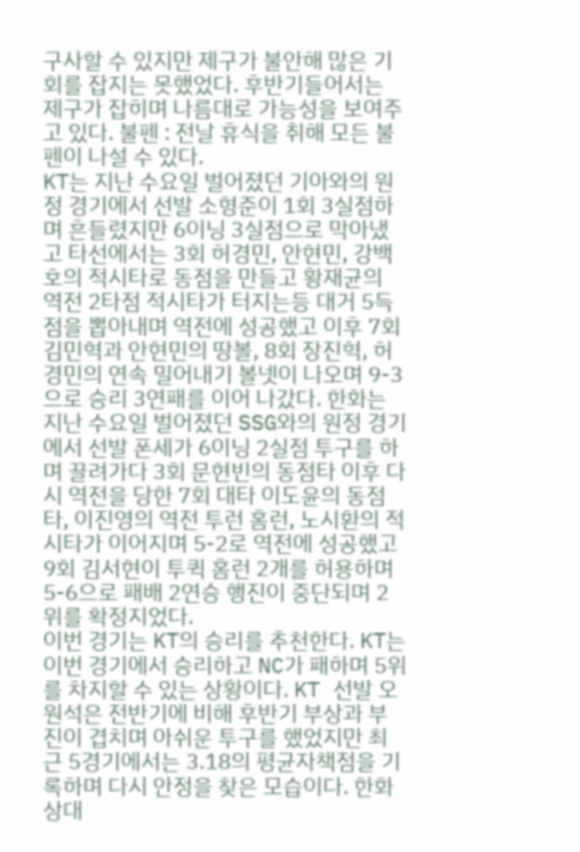구사할 수 있지만 제구가 불안해 많은 기회를 잡지는 못했었다. 후반기들어서는 제구가 잡히며 나름대로 가능성을 보여주고 있다. 불펜 : 전날 휴식을 취해 모든 불펜이 나설 수 있다.
KT는 지난 수요일 벌어졌던 기아와의 원정 경기에서 선발 소형준이 1회 3실점하며 흔들렸지만 6이닝 3실점으로 막아냈고 타선에서는 3회 허경민, 안현민, 강백호의 적시타로 동점을 만들고 황재균의 역전 2타점 적시타가 터지는등 대거 5득점을 뽑아내며 역전에 성공했고 이후 7회 김민혁과 안현민의 땅볼, 8회 장진혁, 허경민의 연속 밀어내기 볼넷이 나오며 9-3으로 승리 3연패를 이어 나갔다. 한화는 지난 수요일 벌어졌던 SSG와의 원정 경기에서 선발 폰세가 6이닝 2실점 투구를 하며 끌려가다 3회 문현빈의 동점타 이후 다시 역전을 당한 7회 대타 이도윤의 동점타, 이진영의 역전 투런 홈런, 노시환의 적시타가 이어지며 5-2로 역전에 성공했고 9회 김서현이 투퀵 홈런 2개를 허용하며 5-6으로 패배 2연승 행진이 중단되며 2위를 확정지었다.
이번 경기는 KT의 승리를 추천한다. KT는 이번 경기에서 승리하고 NC가 패하며 5위를 차지할 수 있는 상황이다. KT 선발 오원석은 전반기에 비해 후반기 부상과 부진이 겹치며 아쉬운 투구를 했었지만 최근 5경기에서는 3.18의 평균자책점을 기록하며 다시 안정을 찾은 모습이다. 한화 상대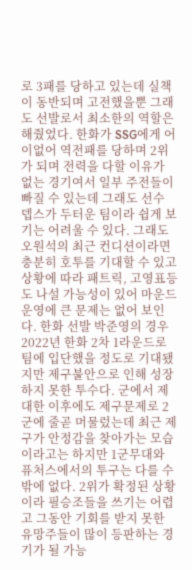로 3패를 당하고 있는데 실책이 동반되며 고전했을뿐 그래도 선발로서 최소한의 역할은 해줬었다. 한화가 SSG에게 어이없어 역전패를 당하며 2위가 되며 전력을 다할 이유가 없는 경기여서 일부 주전들이 빠질 수 있는데 그래도 선수 뎁스가 두터운 팀이라 쉽게 보기는 어려울 수 있다. 그래도 오원석의 최근 컨디션이라면 충분히 호투를 기대할 수 있고 상황에 따라 패트릭, 고영표등도 나설 가능성이 있어 마운드 운영에 큰 문제는 없어 보인다. 한화 선발 박준영의 경우 2022년 한화 2차 1라운드로 팀에 입단했을 정도로 기대됐지만 제구불안으로 인해 성장하지 못한 투수다. 군에서 제대한 이후에도 제구문제로 2군에 줄곧 머물렀는데 최근 제구가 안정감을 찾아가는 모습이라고는 하지만 1군무대와 퓨처스에서의 투구는 다를 수 밖에 없다. 2위가 확정된 상황이라 필승조들을 쓰기는 어렵고 그동안 기회를 받지 못한 유망주들이 많이 등판하는 경기가 될 가능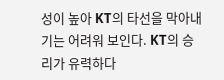성이 높아 KT의 타선을 막아내기는 어려워 보인다. KT의 승리가 유력하다